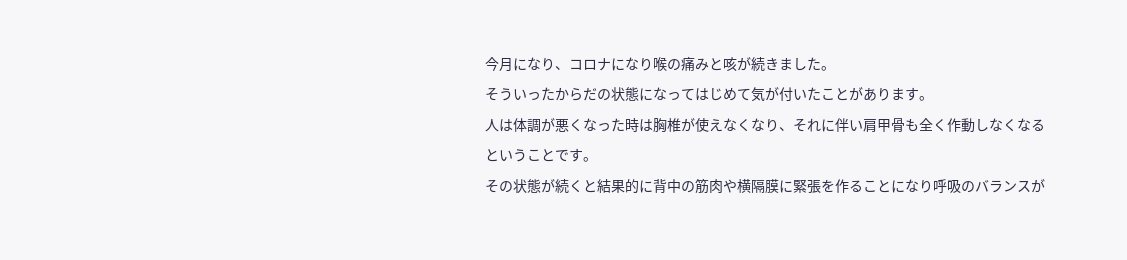今月になり、コロナになり喉の痛みと咳が続きました。
そういったからだの状態になってはじめて気が付いたことがあります。
人は体調が悪くなった時は胸椎が使えなくなり、それに伴い肩甲骨も全く作動しなくなるということです。
その状態が続くと結果的に背中の筋肉や横隔膜に緊張を作ることになり呼吸のバランスが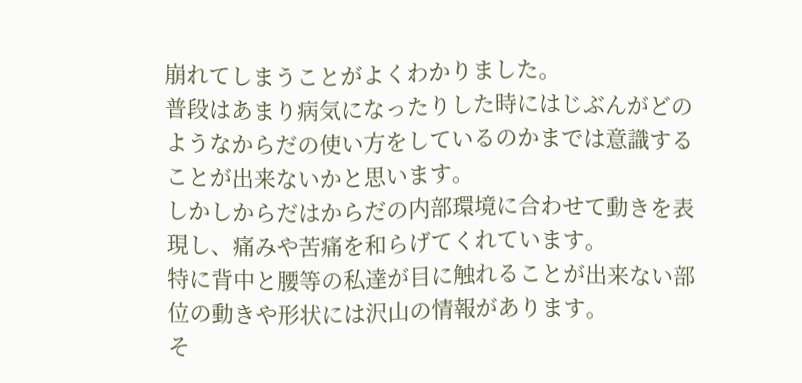崩れてしまうことがよくわかりました。
普段はあまり病気になったりした時にはじぶんがどのようなからだの使い方をしているのかまでは意識することが出来ないかと思います。
しかしからだはからだの内部環境に合わせて動きを表現し、痛みや苦痛を和らげてくれています。
特に背中と腰等の私達が目に触れることが出来ない部位の動きや形状には沢山の情報があります。
そ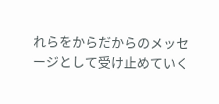れらをからだからのメッセージとして受け止めていく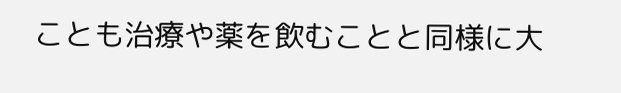ことも治療や薬を飲むことと同様に大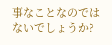事なことなのではないでしょうか?